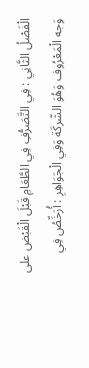الْفَصْلُ الثَّانِي : فِي التَّصَرُّفِ فِي الطَّعَامِ قَبْلَ الْقَبْض على وَجه الْمَعْرُوف وَهُوَ الشّركَة وَفِي الْجَوَاهِرِ : أُرَخِّصُ فِي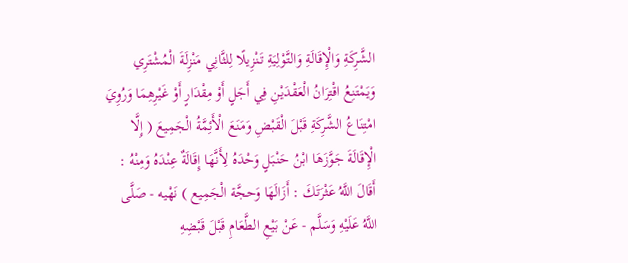الشَّرِكَةِ وَالْإِقَالَةِ وَالتَّوْلِيَةِ تَنْزِيلًا لِلثَّانِي مَنْزِلَةَ الْمُشْتَرِي وَيَمْتَنِعُ اقْتِرَانُ الْعَقْدَيْنِ فِي أَجَلٍ أَوْ مِقْدَارٍ أَوْ غَيْرِهِمَا وَرُوِيَ امْتِنَاعُ الشَّرِكَةِ قَبْلَ الْقَبْضِ وَمَنَعَ الْأَئِمَّةُ الْجَمِيعَ ( إِلَّا الْإِقَالَةَ جَوَّزَهَا ابْنُ حَنْبَلٍ وَحْدَهُ لِأَنَّهَا إِقَالَةٌ عِنْدَهُ وَمِنْهُ : أَقَالَ اللَّهُ عَثْرَتَكَ : أَزَالَهَا وَحجَّة الْجَمِيع ) نَهْيه - صَلَّى اللَّهُ عَلَيْهِ وَسَلَّم - عَنْ بَيْعِ الطَّعَامِ قَبْلَ قَبْضِهِ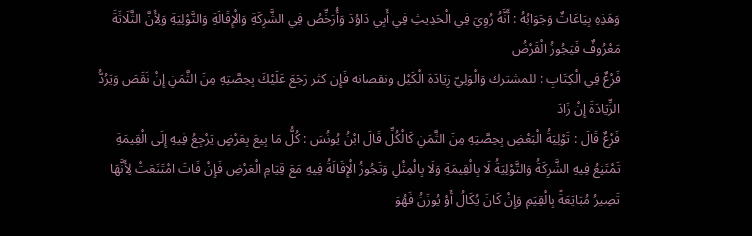وَهَذِهِ بِيَاعَاتٌ وَجَوَابُهُ : أَنَّهُ رُوِيَ فِي الْحَدِيثِ فِي أَبِي دَاوُدَ وَأُرَخِّصُ فِي الشَّرِكَةِ وَالْإِقَالَةِ وَالتَّوْلِيَةِ وَلِأَنَّ الثَّلَاثَةَ مَعْرُوفٌ فَيَجُوزُ الْقَرْضُ
فَرْعٌ فِي الْكِتَابِ : للمشترك وَالْوَلِيّ زِيَادَة الْكَيْل ونقصانه فَإِن كثر رَجَعَ عَلَيْكَ بِحِصَّتِهِ مِنَ الثَّمَنِ إِنْ نَقَصَ وَيَرُدُّ الزِّيَادَةَ إِنْ زَادَ
فَرْعٌ قَالَ : تَوْلِيَةُ الْبَعْضِ بِحِصَّتِهِ مِنَ الثَّمَنِ كَالْكُلِّ قَالَ ابْنُ يُونُسَ : كُلُّ مَا بِيعَ بِعَرْضٍ يَرْجِعُ فِيهِ إِلَى الْقِيمَةِ تَمْتَنِعُ فِيهِ الشَّرِكَةُ وَالتَّوْلِيَةُ لَا بِالْقِيمَةِ وَلَا بِالْمِثْلِ وَتَجُوزُ الْإِقَالَةُ فِيهِ مَعَ قِيَامِ الْعَرْضِ فَإِنْ فَاتَ امْتَنَعَتْ لِأَنَّهَا تَصِيرُ مُبَايَعَةً بِالْقِيَمِ وَإِنْ كَانَ يُكَالُ أَوْ يُوزَنُ فَهُوَ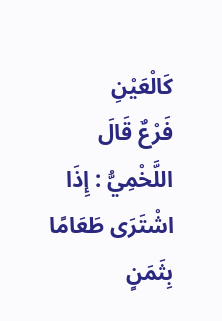كَالْعَيْنِ
فَرْعٌ قَالَ اللَّخْمِيُّ : إِذَا اشْتَرَى طَعَامًا بِثَمَنٍ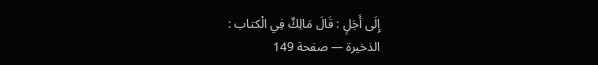إِلَى أَجَلٍ : قَالَ مَالِكٌ فِي الْكتاب :
الذخيرة — صفحة 149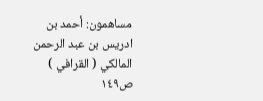مساهمون: أحمد بن ادريس بن عبد الرحمن المالكي ( القرافي )
ص١٤٩